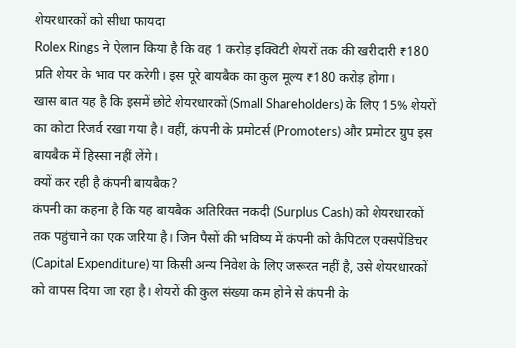शेयरधारकों को सीधा फायदा
Rolex Rings ने ऐलान किया है कि वह 1 करोड़ इक्विटी शेयरों तक की खरीदारी ₹180 प्रति शेयर के भाव पर करेगी। इस पूरे बायबैक का कुल मूल्य ₹180 करोड़ होगा।
खास बात यह है कि इसमें छोटे शेयरधारकों (Small Shareholders) के लिए 15% शेयरों का कोटा रिजर्व रखा गया है। वहीं, कंपनी के प्रमोटर्स (Promoters) और प्रमोटर ग्रुप इस बायबैक में हिस्सा नहीं लेंगे।
क्यों कर रही है कंपनी बायबैक?
कंपनी का कहना है कि यह बायबैक अतिरिक्त नकदी (Surplus Cash) को शेयरधारकों तक पहुंचाने का एक जरिया है। जिन पैसों की भविष्य में कंपनी को कैपिटल एक्सपेंडिचर (Capital Expenditure) या किसी अन्य निवेश के लिए जरूरत नहीं है, उसे शेयरधारकों को वापस दिया जा रहा है। शेयरों की कुल संख्या कम होने से कंपनी के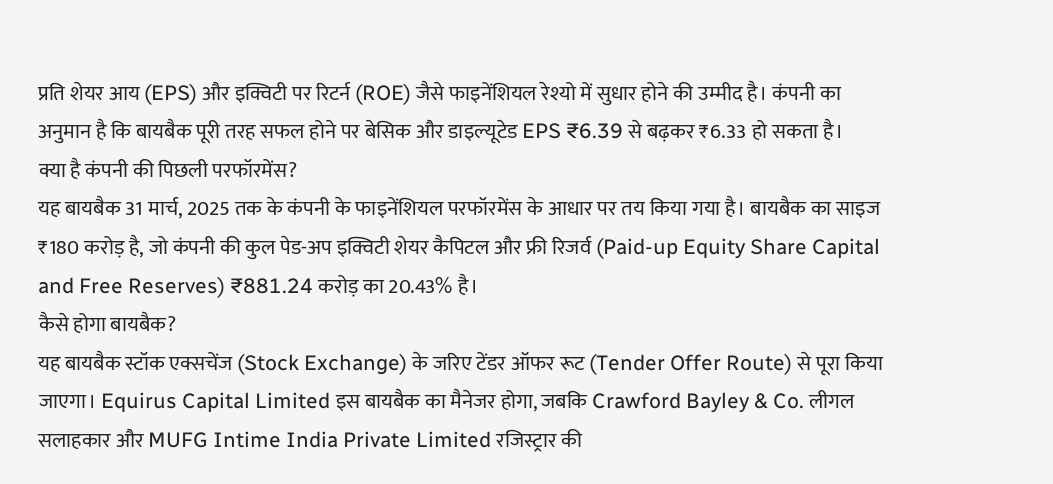प्रति शेयर आय (EPS) और इक्विटी पर रिटर्न (ROE) जैसे फाइनेंशियल रेश्यो में सुधार होने की उम्मीद है। कंपनी का अनुमान है कि बायबैक पूरी तरह सफल होने पर बेसिक और डाइल्यूटेड EPS ₹6.39 से बढ़कर ₹6.33 हो सकता है।
क्या है कंपनी की पिछली परफॉरमेंस?
यह बायबैक 31 मार्च, 2025 तक के कंपनी के फाइनेंशियल परफॉरमेंस के आधार पर तय किया गया है। बायबैक का साइज ₹180 करोड़ है, जो कंपनी की कुल पेड-अप इक्विटी शेयर कैपिटल और फ्री रिजर्व (Paid-up Equity Share Capital and Free Reserves) ₹881.24 करोड़ का 20.43% है।
कैसे होगा बायबैक?
यह बायबैक स्टॉक एक्सचेंज (Stock Exchange) के जरिए टेंडर ऑफर रूट (Tender Offer Route) से पूरा किया जाएगा। Equirus Capital Limited इस बायबैक का मैनेजर होगा, जबकि Crawford Bayley & Co. लीगल सलाहकार और MUFG Intime India Private Limited रजिस्ट्रार की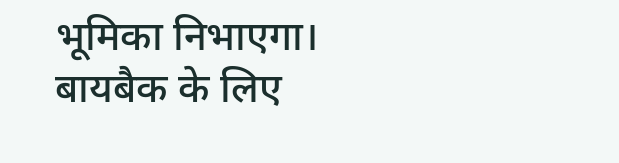भूमिका निभाएगा। बायबैक के लिए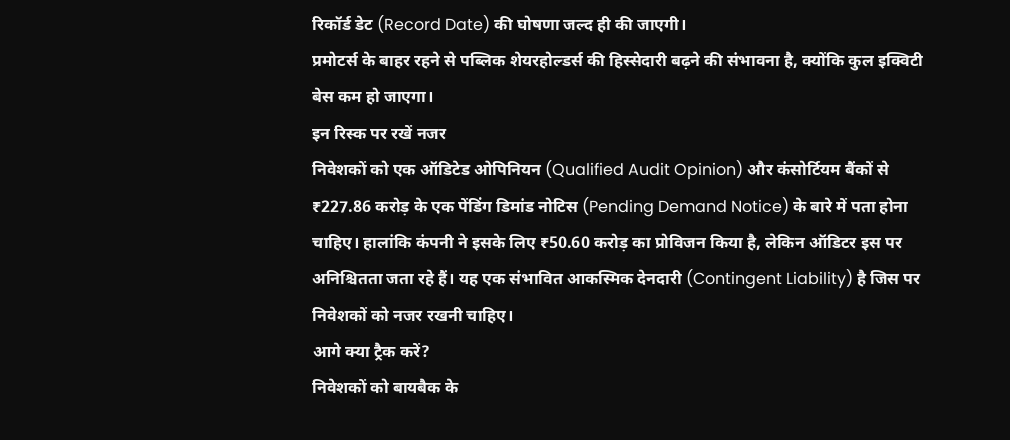रिकॉर्ड डेट (Record Date) की घोषणा जल्द ही की जाएगी।
प्रमोटर्स के बाहर रहने से पब्लिक शेयरहोल्डर्स की हिस्सेदारी बढ़ने की संभावना है, क्योंकि कुल इक्विटी बेस कम हो जाएगा।
इन रिस्क पर रखें नजर
निवेशकों को एक ऑडिटेड ओपिनियन (Qualified Audit Opinion) और कंसोर्टियम बैंकों से ₹227.86 करोड़ के एक पेंडिंग डिमांड नोटिस (Pending Demand Notice) के बारे में पता होना चाहिए। हालांकि कंपनी ने इसके लिए ₹50.60 करोड़ का प्रोविजन किया है, लेकिन ऑडिटर इस पर अनिश्चितता जता रहे हैं। यह एक संभावित आकस्मिक देनदारी (Contingent Liability) है जिस पर निवेशकों को नजर रखनी चाहिए।
आगे क्या ट्रैक करें?
निवेशकों को बायबैक के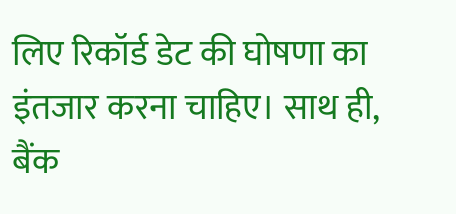लिए रिकॉर्ड डेट की घोषणा का इंतजार करना चाहिए। साथ ही, बैंक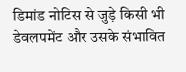डिमांड नोटिस से जुड़े किसी भी डेवलपमेंट और उसके संभावित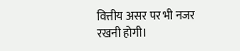वित्तीय असर पर भी नजर रखनी होगी।